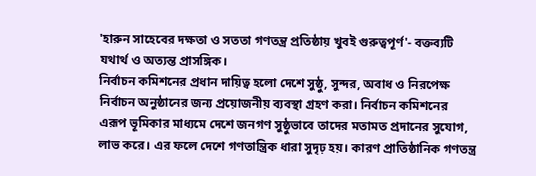'হারুন সাহেবের দক্ষতা ও সততা গণতন্ত্র প্রতিষ্ঠায় খুবই গুরুত্বপূর্ণ'- বক্তব্যটি যথার্থ ও অত্যন্ত প্রাসঙ্গিক।
নির্বাচন কমিশনের প্রধান দায়িত্ব হলো দেশে সুষ্ঠু, সুন্দর, অবাধ ও নিরপেক্ষ নির্বাচন অনুষ্ঠানের জন্য প্রয়োজনীয় ব্যবস্থা গ্রহণ করা। নির্বাচন কমিশনের এরূপ ভূমিকার মাধ্যমে দেশে জনগণ সুষ্ঠুভাবে তাদের মতামত প্রদানের সুযোগ, লাভ করে। এর ফলে দেশে গণতান্ত্রিক ধারা সুদৃঢ় হয়। কারণ প্রাতিষ্ঠানিক গণতন্ত্র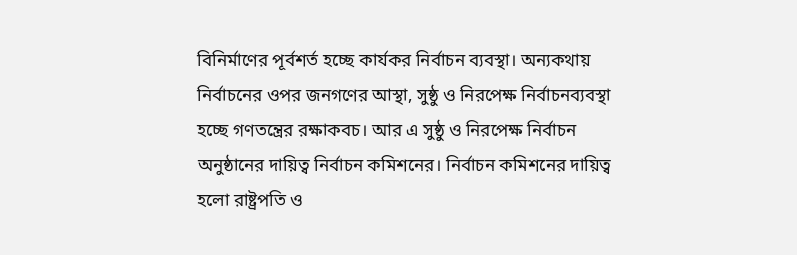বিনির্মাণের পূর্বশর্ত হচ্ছে কার্যকর নির্বাচন ব্যবস্থা। অন্যকথায় নির্বাচনের ওপর জনগণের আস্থা, সুষ্ঠু ও নিরপেক্ষ নির্বাচনব্যবস্থা হচ্ছে গণতন্ত্রের রক্ষাকবচ। আর এ সুষ্ঠু ও নিরপেক্ষ নির্বাচন অনুষ্ঠানের দায়িত্ব নির্বাচন কমিশনের। নির্বাচন কমিশনের দায়িত্ব হলো রাষ্ট্রপতি ও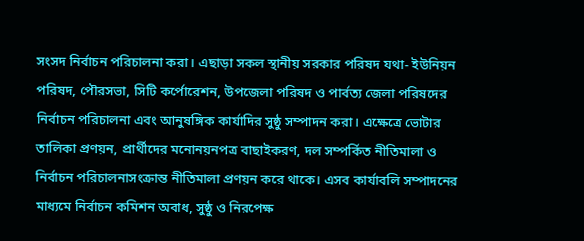সংসদ নির্বাচন পরিচালনা করা। এছাড়া সকল স্থানীয় সরকার পরিষদ যথা- ইউনিয়ন পরিষদ, পৌরসভা, সিটি কর্পোরেশন, উপজেলা পরিষদ ও পার্বত্য জেলা পরিষদের নির্বাচন পরিচালনা এবং আনুষঙ্গিক কার্যাদির সুষ্ঠু সম্পাদন করা। এক্ষেত্রে ভোটার তালিকা প্রণয়ন, প্রার্থীদের মনোনয়নপত্র বাছাইকরণ, দল সম্পর্কিত নীতিমালা ও নির্বাচন পরিচালনাসংক্রান্ত নীতিমালা প্রণয়ন করে থাকে। এসব কার্যাবলি সম্পাদনের মাধ্যমে নির্বাচন কমিশন অবাধ, সুষ্ঠু ও নিরপেক্ষ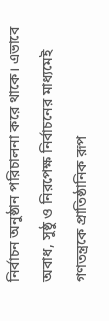নির্বাচন অনুষ্ঠান পরিচালনা করে থাকে। এভাবে অবাধ, সুষ্ঠু ও নিরপেক্ষ নির্বাচনের মাধ্যমেই গণতন্ত্রকে প্রাতিষ্ঠানিক রূপ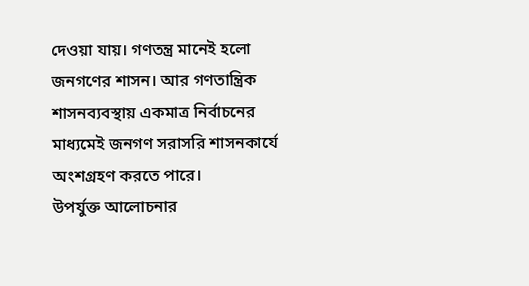দেওয়া যায়। গণতন্ত্র মানেই হলো জনগণের শাসন। আর গণতান্ত্রিক শাসনব্যবস্থায় একমাত্র নির্বাচনের মাধ্যমেই জনগণ সরাসরি শাসনকার্যে অংশগ্রহণ করতে পারে।
উপর্যুক্ত আলোচনার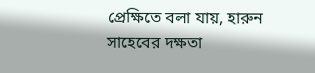প্রেক্ষিতে বলা যায়, হারুন সাহেবের দক্ষতা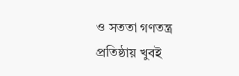ও সততা গণতন্ত্র প্রতিষ্ঠায় খুবই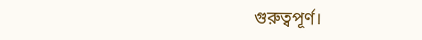গুরুত্বপূর্ণ।